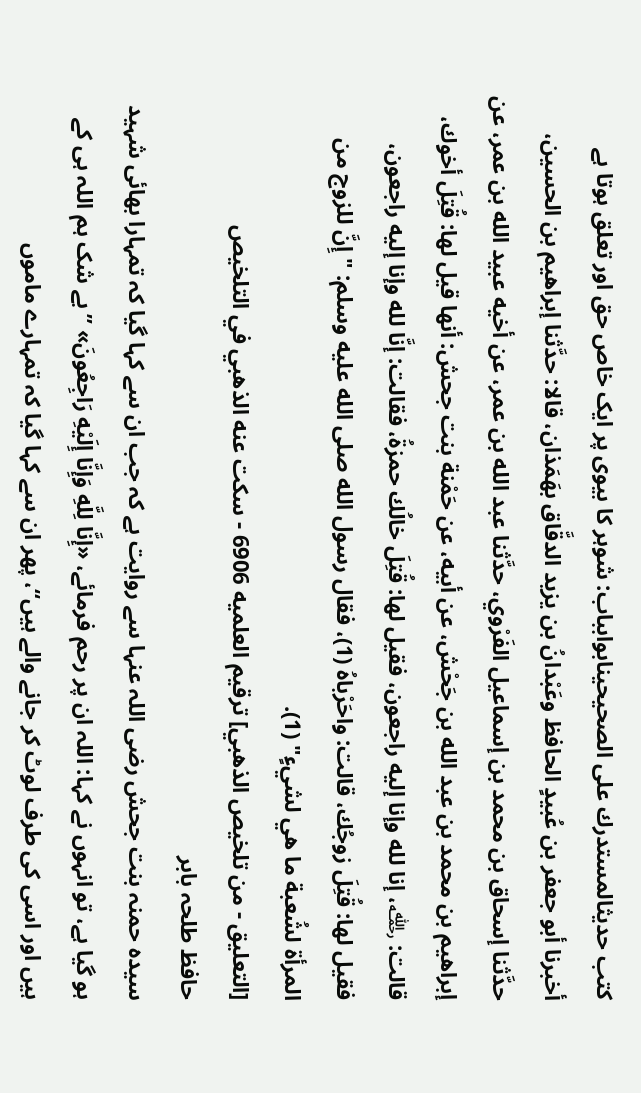کتب حدیثالمستدرك على الصحيحينابوابباب: شوہر کا بیوی پر ایک خاص حق اور تعلق ہوتا ہے
أخبرنا أبو جعفر بن عُبيدٍ الحافظ وعَبْدانُ بن يزيد الدقَّاق بهَمَذان، قالا: حدَّثنا إبراهيم بن الحسين، حدَّثنا إسحاق بن محمد بن إسماعيل الفَرْوي، حدَّثنا عبد الله بن عمر، عن أخيه عبيد الله بن عمر، عن إبراهيم بن محمد بن عبد الله بن جَحْش، عن أبيه، عن حَمْنة بنت جحش: أنها قيل لها: قُتِلَ أخوك، قالت: ﵀، إنا لله وإنا إليه راجعون، فقيل لها: قُتِلَ خالُك حمزةُ، فقالت: إنَّا لله وإنا إليه راجعون، فقيل لها: قُتِلَ زوجُك، قالت: واحَرْباهُ (1)، فقال رسول الله صلى الله عليه وسلم: "إِنَّ للزوج من المرأة لشُعبة ما هي لشيءٍ" (1).
[التعليق - من تلخيص الذهبي] ترقيم العلميه 6906 - سكت عنه الذهبي في التلخيص
حافظ طلحہ بابر
سیدہ حمنہ بنت جحش رضی اللہ عنہا سے روایت ہے کہ جب ان سے کہا گیا کہ تمہارا بھائی شہید ہو گیا ہے، تو انہوں نے کہا: اللہ ان پر رحم فرمائے، «إِنَّا لِلَّهِ وَإِنَّا إِلَيْهِ رَاجِعُونَ» ”بے شک ہم اللہ ہی کے ہیں اور اسی کی طرف لوٹ کر جانے والے ہیں“، پھر ان سے کہا گیا کہ تمہارے ماموں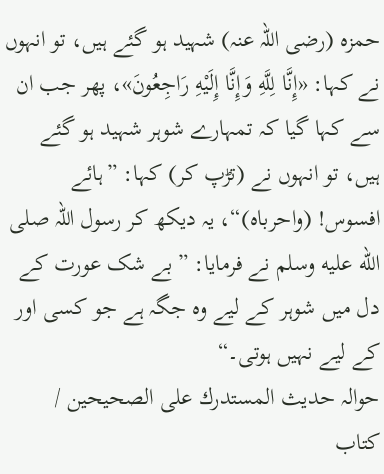حمزہ (رضی اللہ عنہ) شہید ہو گئے ہیں، تو انہوں نے کہا: «إِنَّا لِلَّهِ وَإِنَّا إِلَيْهِ رَاجِعُونَ»، پھر جب ان سے کہا گیا کہ تمہارے شوہر شہید ہو گئے ہیں، تو انہوں نے (تڑپ کر) کہا: ”ہائے افسوس! (واحرباہ)“، یہ دیکھ کر رسول اللہ صلى الله عليه وسلم نے فرمایا: ”بے شک عورت کے دل میں شوہر کے لیے وہ جگہ ہے جو کسی اور کے لیے نہیں ہوتی۔“
حوالہ حدیث المستدرك على الصحيحين / كتاب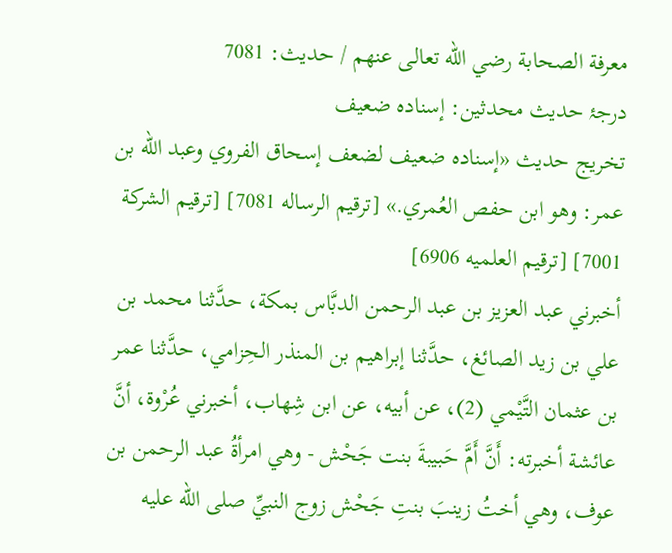معرفة الصحابة رضي الله تعالى عنهم / حدیث: 7081
درجۂ حدیث محدثین: إسناده ضعيف
تخریج حدیث «إسناده ضعيف لضعف إسحاق الفروي وعبد الله بن عمر: وهو ابن حفص العُمري.» [ترقيم الرساله 7081] [ترقيم الشركة 7001] [ترقيم العلميه 6906]
أخبرني عبد العزيز بن عبد الرحمن الدبَّاس بمكة، حدَّثنا محمد بن علي بن زيد الصائغ، حدَّثنا إبراهيم بن المنذر الحِزامي، حدَّثنا عمر بن عثمان التَّيْمي (2)، عن أبيه، عن ابن شِهاب، أخبرني عُرْوة، أنَّ عائشة أخبرته: أَنَّ أَمَّ حَبيبةَ بنت جَحْش - وهي امرأةُ عبد الرحمن بن عوف، وهي أختُ زينبَ بنتِ جَحْش زوج النبيِّ صلى الله عليه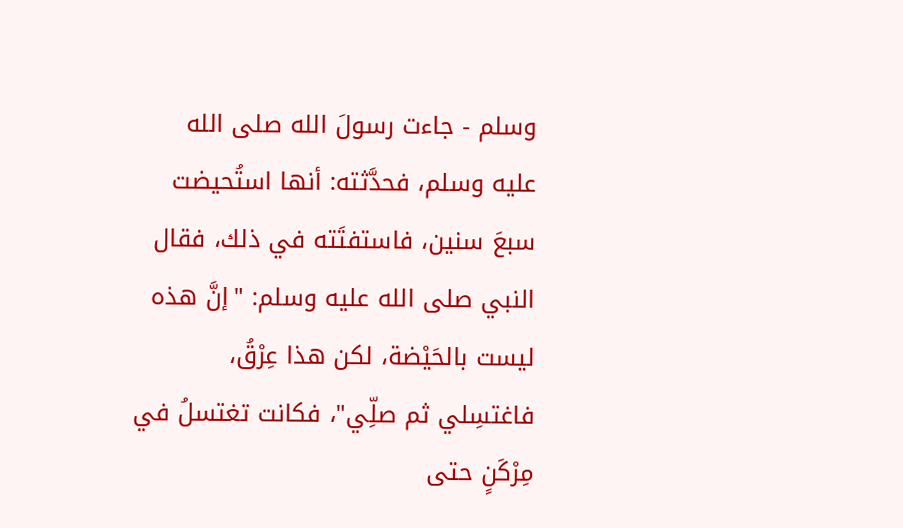وسلم - جاءت رسولَ الله صلى الله عليه وسلم، فحدَّثته: أنها استُحيضت سبعَ سنين، فاستفتَته في ذلك، فقال النبي صلى الله عليه وسلم: "إنَّ هذه ليست بالحَيْضة، لكن هذا عِرْقُ، فاغتسِلي ثم صلِّي"، فكانت تغتسلُ في مِرْكَنٍ حتى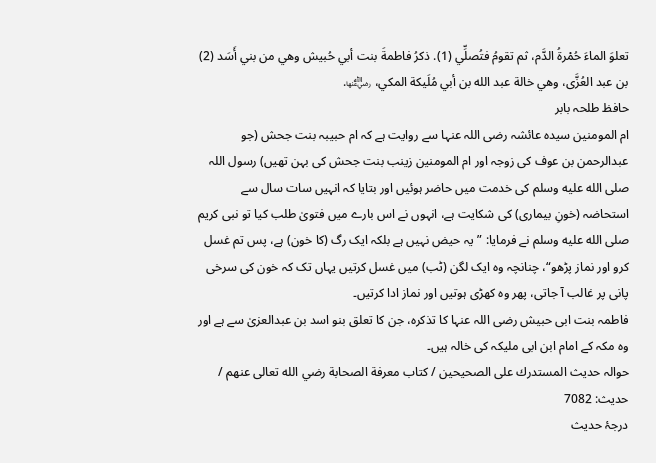تعلوَ الماءَ حُمْرةُ الدَّم، ثم تقومُ فتُصلِّي (1). ذكرُ فاطمةَ بنت أبي حُبيش وهي من بني أَسَد (2) بن عبد العُزَّى، وهي خالة عبد الله بن أبي مُلَيكة المكي، ﵂.
حافظ طلحہ بابر
ام المومنین سیدہ عائشہ رضی اللہ عنہا سے روایت ہے کہ ام حبیبہ بنت جحش (جو عبدالرحمن بن عوف کی زوجہ اور ام المومنین زینب بنت جحش کی بہن تھیں) رسول اللہ صلى الله عليه وسلم کی خدمت میں حاضر ہوئیں اور بتایا کہ انہیں سات سال سے استحاضہ (خونِ بیماری) کی شکایت ہے، انہوں نے اس بارے میں فتویٰ طلب کیا تو نبی کریم صلى الله عليه وسلم نے فرمایا: ”یہ حیض نہیں ہے بلکہ ایک رگ (کا خون) ہے، پس تم غسل کرو اور نماز پڑھو“، چنانچہ وہ ایک لگن (ٹب) میں غسل کرتیں یہاں تک کہ خون کی سرخی پانی پر غالب آ جاتی، پھر وہ کھڑی ہوتیں اور نماز ادا کرتیں۔
فاطمہ بنت ابی حبیش رضی اللہ عنہا کا تذکرہ، جن کا تعلق بنو اسد بن عبدالعزیٰ سے ہے اور وہ مکہ کے امام ابن ابی ملیکہ کی خالہ ہیں۔
حوالہ حدیث المستدرك على الصحيحين / كتاب معرفة الصحابة رضي الله تعالى عنهم / حدیث: 7082
درجۂ حدیث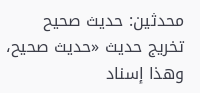محدثین: حديث صحيح
تخریج حدیث «حديث صحيح، وهذا إسناد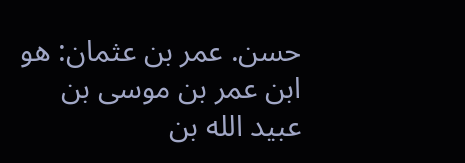حسن. عمر بن عثمان: هو ابن عمر بن موسى بن عبيد الله بن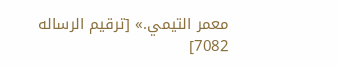معمر التيمي.» [ترقيم الرساله 7082]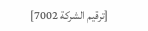[ترقيم الشركة 7002]